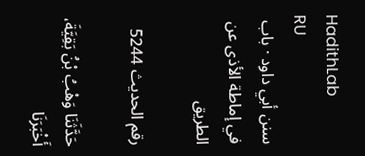HadithLab
RU
سنن أبي داود · باب في إماطة الأذى عن الطريق

رقم الحديث 5244

حَدَّثَنَا وَهْبُ بْنُ بَقِيَّةَ، أَخْبَرَنَا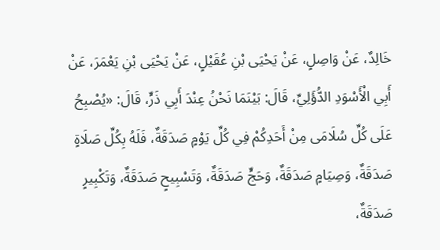خَالِدٌ، عَنْ وَاصِلٍ، عَنْ يَحْيَى بْنِ عُقَيْلٍ، عَنْ يَحْيَى بْنِ يَعْمَرَ، عَنْ أَبِي الْأَسْوَدِ الدُّؤَلِيِّ، قَالَ: بَيْنَمَا نَحْنُ عِنْدَ أَبِي ذَرٍّ، قَالَ: «يُصْبِحُ عَلَى كُلِّ سُلَامَى مِنْ أَحَدِكُمْ فِي كُلِّ يَوْمٍ صَدَقَةٌ، فَلَهُ بِكُلِّ صَلَاةٍ صَدَقَةٌ، وَصِيَامٍ صَدَقَةٌ، وَحَجٍّ صَدَقَةٌ، وَتَسْبِيحٍ صَدَقَةٌ، وَتَكْبِيرٍ صَدَقَةٌ،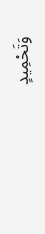وَتَحْمِيدٍ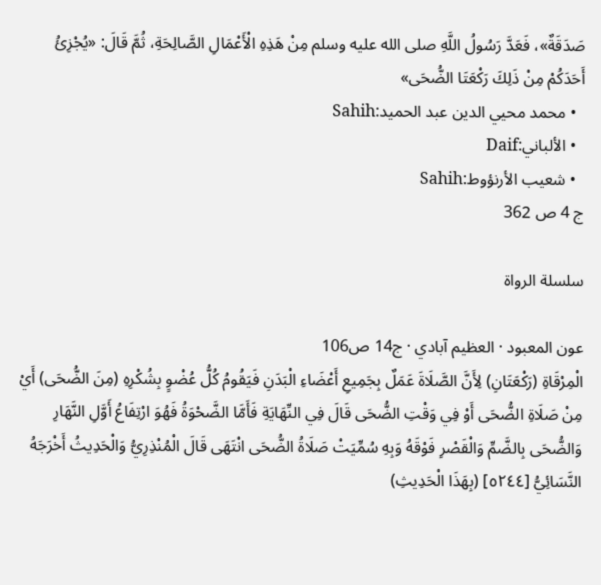صَدَقَةٌ»، فَعَدَّ رَسُولُ اللَّهِ صلى الله عليه وسلم مِنْ هَذِهِ الْأَعْمَالِ الصَّالِحَةِ، ثُمَّ قَالَ: «يُجْزِئُ أَحَدَكُمْ مِنْ ذَلِكَ رَكْعَتَا الضُّحَى»
  • محمد محيي الدين عبد الحميد:Sahih
  • الألباني:Daif
  • شعيب الأرنؤوط:Sahih
ج 4 ص 362

سلسلة الرواة

عون المعبود · العظيم آبادي · ج14 ص106
الْمِرْقَاةِ (رَكْعَتَانِ) لِأَنَّ الصَّلَاةَ عَمَلٌ بِجَمِيعِ أَعْضَاءِ الْبَدَنِ فَيَقُومُ كُلُّ عُضْوٍ بِشُكْرِهِ (مِنَ الضُّحَى) أَيْ مِنْ صَلَاةِ الضُّحَى أَوْ فِي وَقْتِ الضُّحَى قَالَ فِي النِّهَايَةِ فَأَمَّا الضَّحْوَةُ فَهُوَ ارْتِفَاعُ أَوَّلِ النَّهَارِ وَالضُّحَى بِالضَّمِّ وَالْقَصْرِ فَوْقَهُ وَبِهِ سُمِّيَتْ صَلَاةُ الضُّحَى انْتَهَى قَالَ الْمُنْذِرِيُّ وَالْحَدِيثُ أَخْرَجَهُ النَّسَائِيُّ [٥٢٤٤] (بِهَذَا الْحَدِيثِ)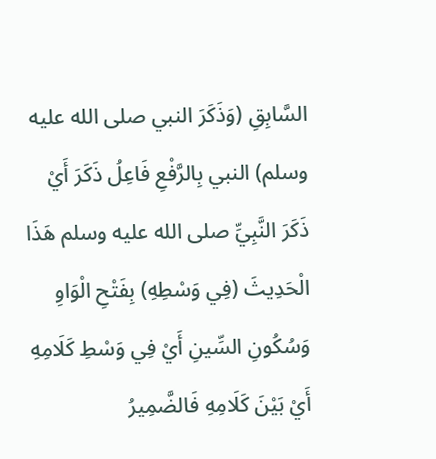السَّابِقِ (وَذَكَرَ النبي صلى الله عليه وسلم) النبي بِالرَّفْعِ فَاعِلُ ذَكَرَ أَيْ ذَكَرَ النَّبِيِّ صلى الله عليه وسلم هَذَا الْحَدِيثَ (فِي وَسْطِهِ) بِفَتْحِ الْوَاوِ وَسُكُونِ السِّينِ أَيْ فِي وَسْطِ كَلَامِهِ أَيْ بَيْنَ كَلَامِهِ فَالضَّمِيرُ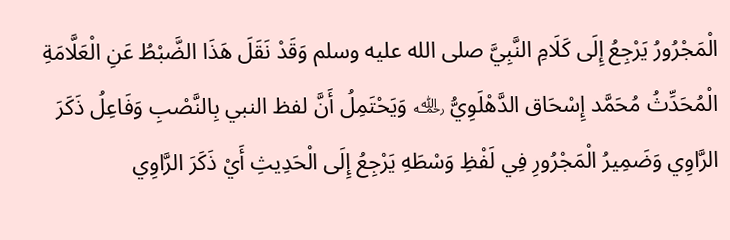الْمَجْرُورُ يَرْجِعُ إِلَى كَلَامِ النَّبِيَّ صلى الله عليه وسلم وَقَدْ نَقَلَ هَذَا الضَّبْطُ عَنِ الْعَلَّامَةِ الْمُحَدِّثُ مُحَمَّد إِسْحَاق الدَّهْلَوِيُّ ﵀ وَيَحْتَمِلُ أَنَّ لفظ النبي بِالنَّصْبِ وَفَاعِلُ ذَكَرَ الرَّاوِي وَضَمِيرُ الْمَجْرُورِ فِي لَفْظِ وَسْطَهِ يَرْجِعُ إِلَى الْحَدِيثِ أَيْ ذَكَرَ الرَّاوِي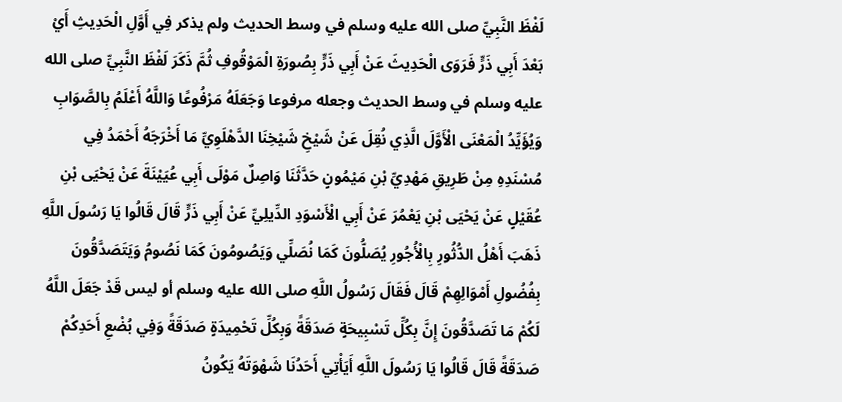لَفْظَ النَّبِيِّ صلى الله عليه وسلم في وسط الحديث ولم يذكر فِي أَوَّلِ الْحَدِيثِ أَيْ بَعْدَ أَبِي ذَرٍّ فَرَوَى الْحَدِيثَ عَنْ أَبِي ذَرٍّ بِصُورَةِ الْمَوْقُوفِ ثُمَّ ذَكَرَ لَفْظَ النَّبِيِّ صلى الله عليه وسلم في وسط الحديث وجعله مرفوعا وَجَعَلَهُ مَرْفُوعًا وَاللَّهُ أَعْلَمُ بِالصَّوَابِ وَيُؤَيِّدُ الْمَعْنَى الْأَوَّلَ الَّذِي نُقِلَ عَنْ شَيْخِ شَيْخِنَا الدَّهْلَوِيِّ مَا أَخْرَجَهُ أَحْمَدُ فِي مُسْنَدِهِ مِنْ طَرِيقِ مَهْدِيِّ بْنِ مَيْمُونٍ حَدَّثَنَا وَاصِلٌ مَوْلَى أَبِي عُيَيْنَةَ عَنْ يَحْيَى بْنِ عُقَيْلٍ عَنْ يَحْيَى بْنِ يَعْمُرَ عَنْ أَبِي الْأَسْوَدِ الدِّيلِيِّ عَنْ أَبِي ذَرٍّ قَالَ قَالُوا يَا رَسُولَ اللَّهِ ذَهَبَ أَهْلُ الدُّثُورِ بِالْأُجُورِ يُصَلُّونَ كَمَا نُصَلِّي وَيَصُومُونَ كَمَا نَصُومُ وَيَتَصَدَّقُونَ بِفُضُولِ أَمْوَالِهِمْ قَالَ فَقَالَ رَسُولُ اللَّهِ صلى الله عليه وسلم أو ليس قَدْ جَعَلَ اللَّهُ لَكُمْ مَا تَصَدَّقُونَ إِنَّ بِكُلِّ تَسْبِيحَةٍ صَدَقَةً وَبِكُلِّ تَحْمِيدَةٍ صَدَقَةً وَفِي بُضْعِ أَحَدِكُمْ صَدَقَةً قَالَ قَالُوا يَا رَسُولَ اللَّهِ أَيَأْتِي أَحَدُنَا شَهْوَتَهُ يَكُونُ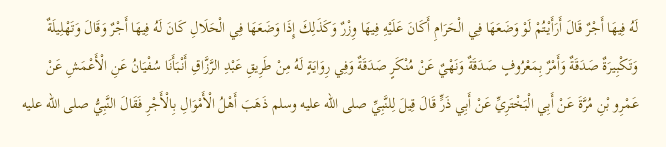لَهُ فِيهَا أَجْرٌ قَالَ أَرَأَيْتُمْ لَوْ وَضَعَهَا فِي الْحَرَامِ أَكَانَ عَلَيْهِ فِيهَا وِزْرٌ وَكَذَلِكَ إِذَا وَضَعَهَا فِي الْحَلَالِ كَانَ لَهُ فِيهَا أَجْرٌ وَقَالَ وَتَهْلِيلَةٌ وَتَكْبِيرَةٌ صَدَقَةٌ وَأَمْرٌ بِمَعْرُوفٍ صَدَقَةٌ وَنَهْيٌ عَنْ مُنْكَرٍ صَدَقَةٌ وَفِي رِوَايَةٍ لَهُ مِنْ طَرِيقِ عَبْدِ الرَّزَّاقِ أَنْبَأَنَا سُفْيَانُ عَنِ الْأَعْمَشِ عَنْ عَمْرِو بْنِ مُرَّةَ عَنْ أَبِي الْبَخْتَرِيِّ عَنْ أَبِي ذَرٍّ قَالَ قِيلَ لِلنَّبِيِّ صلى الله عليه وسلم ذَهَبَ أَهْلُ الْأَمْوَالِ بِالْأَجْرِ فَقَالَ النَّبِيُّ صلى الله عليه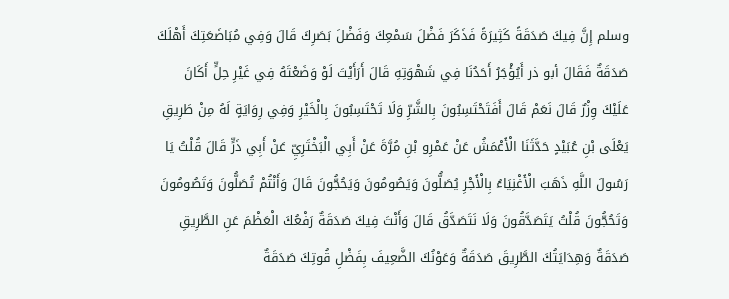وسلم إِنَّ فِيكَ صَدَقَةً كَثِيرَةً فَذَكَرَ فَضْلَ سَمْعِكَ وَفَضْلَ بَصَرِكَ قَالَ وَفِي مُبَاضَعَتِكَ أَهْلَكَ صَدَقَةٌ فَقَالَ أبو ذر أَيُؤْجَرُ أَحَدُنَا فِي شَهْوَتِهِ قَالَ أَرَأَيْتَ لَوْ وَضَعْتَهُ فِي غَيْرِ حِلٍّ أَكَانَ عَلَيْكَ وِزْرٌ قَالَ نَعَمْ قَالَ أَفَتَحْتَسِبُونَ بِالشَّرِّ وَلَا تَحْتَسِبُونَ بِالْخَيْرِ وَفِي رِوَايَةٍ لَهُ مِنْ طَرِيقِ يَعْلَى بْنِ عُبَيْدٍ حَدَّثَنَا الْأَعْمَشُ عَنْ عَمْرِو بْنِ مُرَّةَ عَنْ أَبِي الْبَخْتَرِيِّ عَنْ أَبِي ذَرٍّ قَالَ قُلْتُ يَا رَسُولَ اللَّهِ ذَهَبَ الْأَغْنِيَاءُ بِالْأَجْرِ يُصَلُّونَ وَيَصُومُونَ وَيَحُجُّونَ قَالَ وَأَنْتُمْ تُصَلُّونَ وَتَصُومُونَ وَتَحُجُّونَ قُلْتُ يَتَصَدَّقُونَ وَلَا نَتَصَدَّقُ قَالَ وَأَنْتَ فِيكَ صَدَقَةٌ رَفْعُكَ الْعَظْمَ عَنِ الطَّرِيقِ صَدَقَةٌ وَهِدَايَتُكَ الطَّرِيقَ صَدَقَةٌ وَعَوْنُكَ الضَّعِيفَ بِفَضْلِ قُوتِكَ صَدَقَةٌ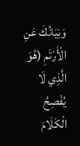وَبَيَانُكَ عَنِ الْأَرْتَمِ (هُوَ الَّذِي لَا يُفْصِحُ الْكَلَامَ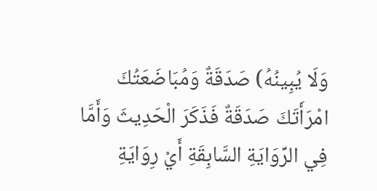وَلَا يُبِينُهُ) صَدَقَةٌ وَمُبَاضَعَتُكَ امْرَأَتَكَ صَدَقَةٌ فَذَكَرَ الْحَدِيثَ وَأَمَّا فِي الرِّوَايَةِ السَّابِقَةِ أَيْ رِوَايَةِ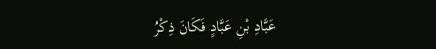عَبَّادِ بْنِ عَبَّادٍ فَكَانَ ذِكْرُ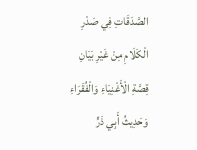الصَّدَقَاتِ فِي صَدْرِ الْكَلَامِ مِنْ غَيْرِ بَيَانِ قِصَّةِ الْأَغْنِيَاءِ وَالْفُقَرَاءِ وَحَدِيثُ أَبِي ذَرٍّ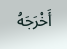أَخْرَجَهُ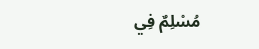مُسْلِمٌ فِي